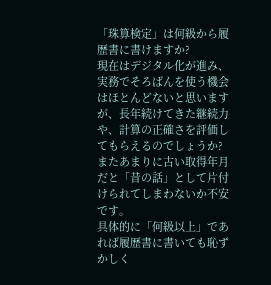「珠算検定」は何級から履歴書に書けますか?
現在はデジタル化が進み、実務でそろばんを使う機会はほとんどないと思いますが、長年続けてきた継続力や、計算の正確さを評価してもらえるのでしょうか? またあまりに古い取得年月だと「昔の話」として片付けられてしまわないか不安です。
具体的に「何級以上」であれば履歴書に書いても恥ずかしく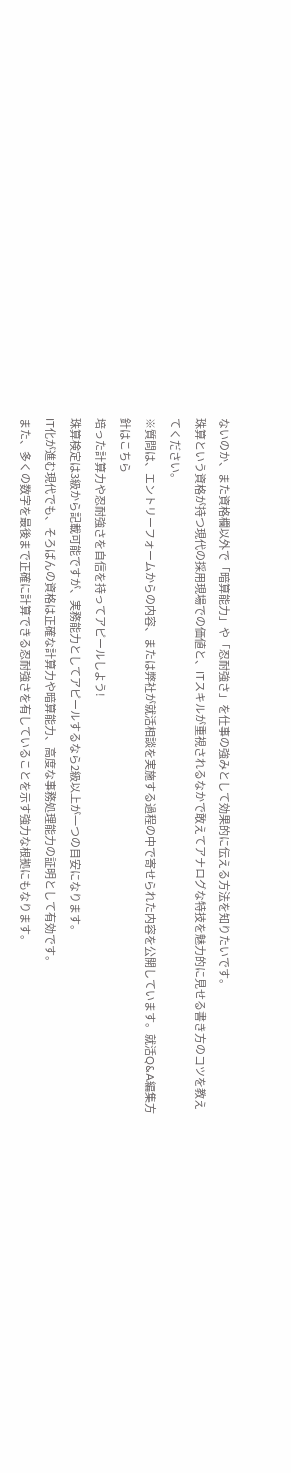ないのか、また資格欄以外で「暗算能力」や「忍耐強さ」を仕事の強みとして効果的に伝える方法を知りたいです。
珠算という資格が持つ現代の採用現場での価値と、ITスキルが重視されるなかで敢えてアナログな特技を魅力的に見せる書き方のコツを教えてください。
※質問は、エントリーフォームからの内容、または弊社が就活相談を実施する過程の中で寄せられた内容を公開しています。就活Q&A編集方針はこちら
培った計算力や忍耐強さを自信を持ってアピールしよう!
珠算検定は3級から記載可能ですが、実務能力としてアピールするなら2級以上が一つの目安になります。
IT化が進む現代でも、そろばんの資格は正確な計算力や暗算能力、高度な事務処理能力の証明として有効です。
また、多くの数字を最後まで正確に計算できる忍耐強さを有していることを示す強力な根拠にもなります。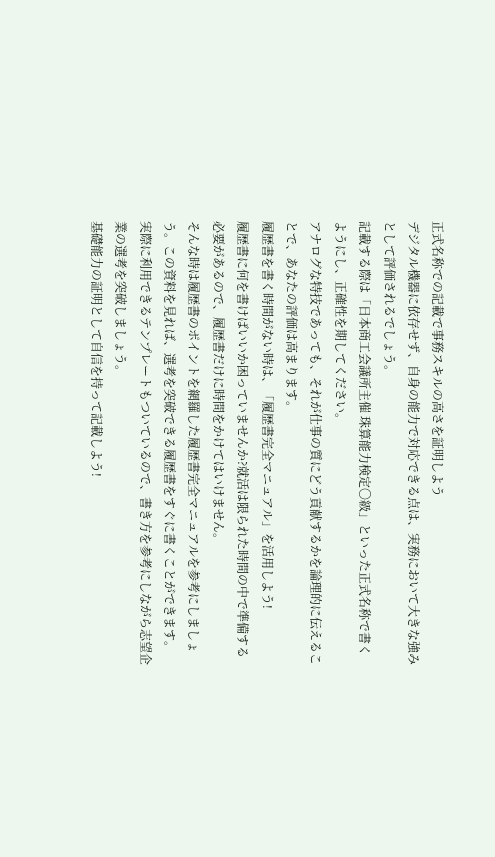正式名称での記載で事務スキルの高さを証明しよう
デジタル機器に依存せず、自身の能力で対応できる点は、実務において大きな強みとして評価されるでしょう。
記載する際は「日本商工会議所主催 珠算能力検定〇級」といった正式名称で書くようにし、正確性を期してください。
アナログな特技であっても、それが仕事の質にどう貢献するかを論理的に伝えることで、あなたの評価は高まります。
履歴書を書く時間がない時は、「履歴書完全マニュアル」を活用しよう!
履歴書に何を書けばいいか困っていませんか?就活は限られた時間の中で準備する必要があるので、履歴書だけに時間をかけてはいけません。
そんな時は履歴書のポイントを網羅した履歴書完全マニュアルを参考にしましょう。この資料を見れば、選考を突破できる履歴書をすぐに書くことができます。
実際に利用できるテンプレートもついているので、書き方を参考にしながら志望企業の選考を突破しましょう。
基礎能力の証明として自信を持って記載しよう!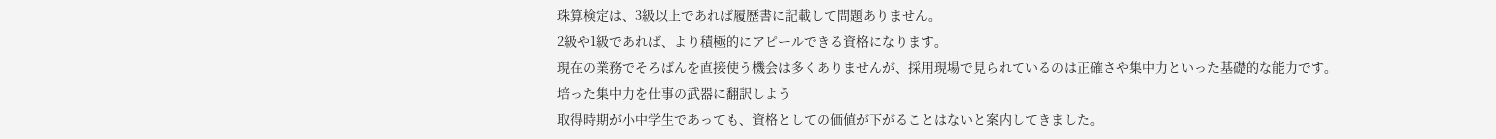珠算検定は、3級以上であれば履歴書に記載して問題ありません。
2級や1級であれば、より積極的にアピールできる資格になります。
現在の業務でそろばんを直接使う機会は多くありませんが、採用現場で見られているのは正確さや集中力といった基礎的な能力です。
培った集中力を仕事の武器に翻訳しよう
取得時期が小中学生であっても、資格としての価値が下がることはないと案内してきました。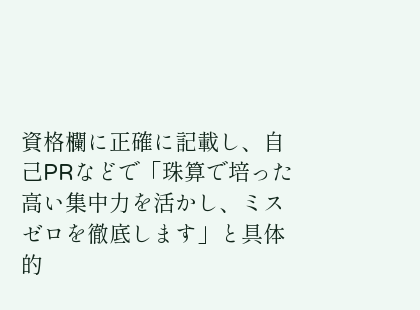資格欄に正確に記載し、自己PRなどで「珠算で培った高い集中力を活かし、ミスゼロを徹底します」と具体的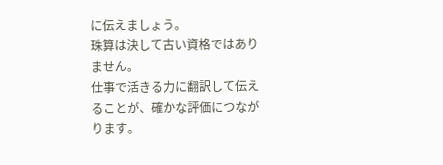に伝えましょう。
珠算は決して古い資格ではありません。
仕事で活きる力に翻訳して伝えることが、確かな評価につながります。